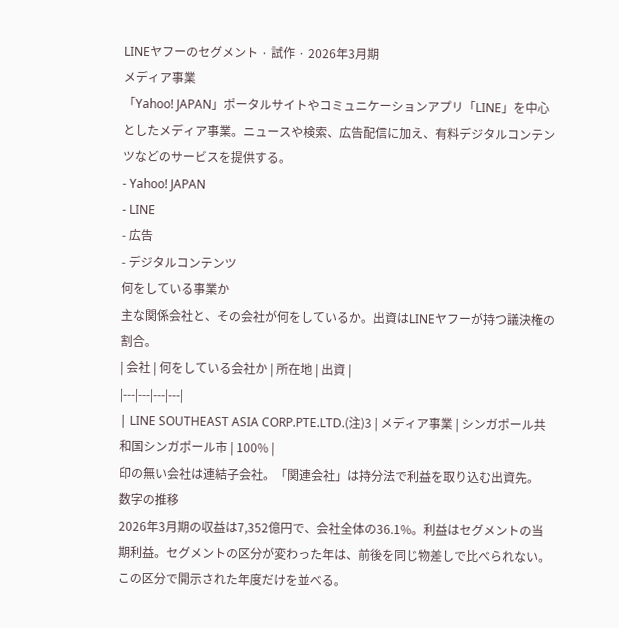LINEヤフーのセグメント · 試作 · 2026年3月期
メディア事業
「Yahoo! JAPAN」ポータルサイトやコミュニケーションアプリ「LINE」を中心としたメディア事業。ニュースや検索、広告配信に加え、有料デジタルコンテンツなどのサービスを提供する。
- Yahoo! JAPAN
- LINE
- 広告
- デジタルコンテンツ
何をしている事業か
主な関係会社と、その会社が何をしているか。出資はLINEヤフーが持つ議決権の割合。
| 会社 | 何をしている会社か | 所在地 | 出資 |
|---|---|---|---|
| LINE SOUTHEAST ASIA CORP.PTE.LTD.(注)3 | メディア事業 | シンガポール共和国シンガポール市 | 100% |
印の無い会社は連結子会社。「関連会社」は持分法で利益を取り込む出資先。
数字の推移
2026年3月期の収益は7,352億円で、会社全体の36.1%。利益はセグメントの当期利益。セグメントの区分が変わった年は、前後を同じ物差しで比べられない。この区分で開示された年度だけを並べる。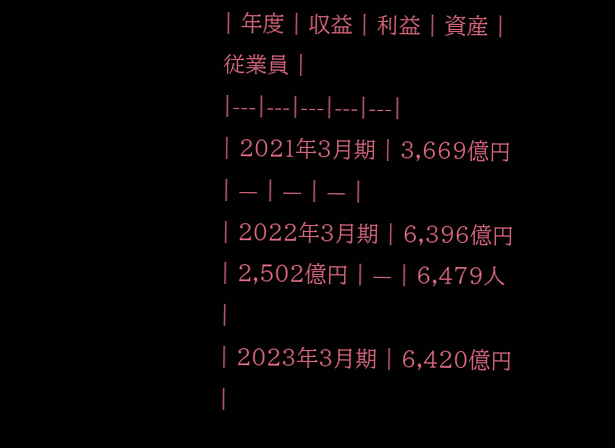| 年度 | 収益 | 利益 | 資産 | 従業員 |
|---|---|---|---|---|
| 2021年3月期 | 3,669億円 | — | — | — |
| 2022年3月期 | 6,396億円 | 2,502億円 | — | 6,479人 |
| 2023年3月期 | 6,420億円 |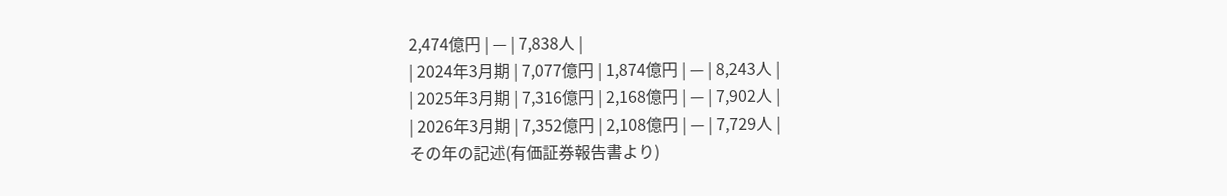2,474億円 | — | 7,838人 |
| 2024年3月期 | 7,077億円 | 1,874億円 | — | 8,243人 |
| 2025年3月期 | 7,316億円 | 2,168億円 | — | 7,902人 |
| 2026年3月期 | 7,352億円 | 2,108億円 | — | 7,729人 |
その年の記述(有価証券報告書より)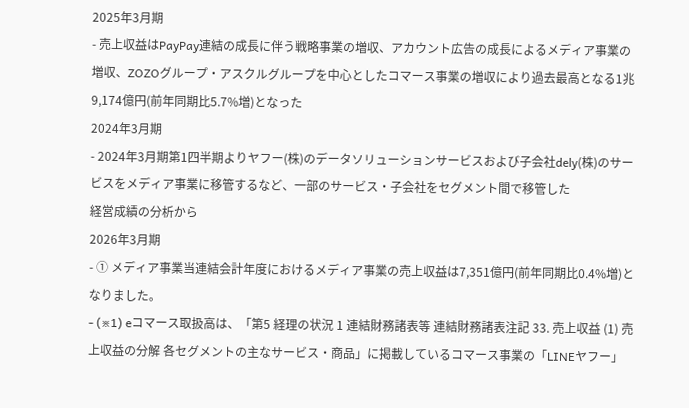2025年3月期
- 売上収益はPayPay連結の成長に伴う戦略事業の増収、アカウント広告の成長によるメディア事業の増収、ZOZOグループ・アスクルグループを中心としたコマース事業の増収により過去最高となる1兆9,174億円(前年同期比5.7%増)となった
2024年3月期
- 2024年3月期第1四半期よりヤフー(株)のデータソリューションサービスおよび子会社dely(株)のサービスをメディア事業に移管するなど、一部のサービス・子会社をセグメント間で移管した
経営成績の分析から
2026年3月期
- ① メディア事業当連結会計年度におけるメディア事業の売上収益は7,351億円(前年同期比0.4%増)となりました。
- (※1) eコマース取扱高は、「第5 経理の状況 1 連結財務諸表等 連結財務諸表注記 33. 売上収益 (1) 売上収益の分解 各セグメントの主なサービス・商品」に掲載しているコマース事業の「LINEヤフー」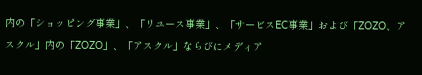内の「ショッピング事業」、「リユース事業」、「サービスEC事業」および「ZOZO、アスクル」内の「ZOZO」、「アスクル」ならびにメディア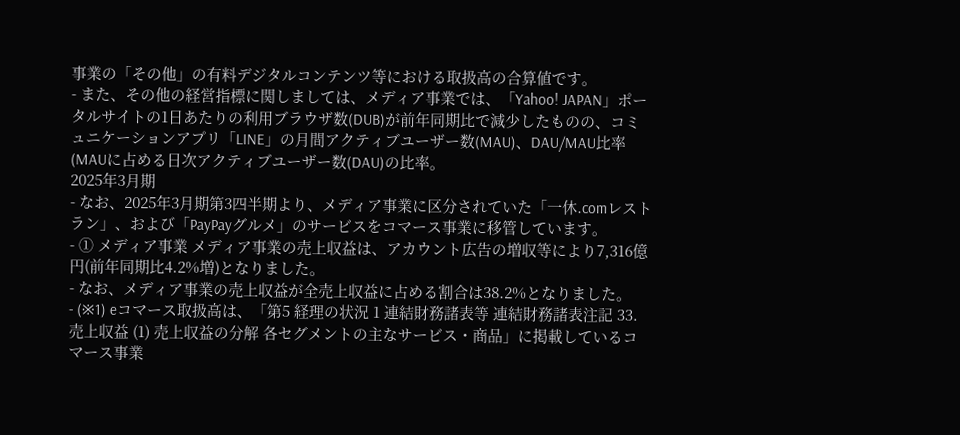事業の「その他」の有料デジタルコンテンツ等における取扱高の合算値です。
- また、その他の経営指標に関しましては、メディア事業では、「Yahoo! JAPAN」ポータルサイトの1日あたりの利用ブラウザ数(DUB)が前年同期比で減少したものの、コミュニケーションアプリ「LINE」の月間アクティブユーザー数(MAU)、DAU/MAU比率(MAUに占める日次アクティブユーザー数(DAU)の比率。
2025年3月期
- なお、2025年3月期第3四半期より、メディア事業に区分されていた「一休.comレストラン」、および「PayPayグルメ」のサービスをコマース事業に移管しています。
- ① メディア事業 メディア事業の売上収益は、アカウント広告の増収等により7,316億円(前年同期比4.2%増)となりました。
- なお、メディア事業の売上収益が全売上収益に占める割合は38.2%となりました。
- (※1) eコマース取扱高は、「第5 経理の状況 1 連結財務諸表等 連結財務諸表注記 33. 売上収益 (1) 売上収益の分解 各セグメントの主なサービス・商品」に掲載しているコマース事業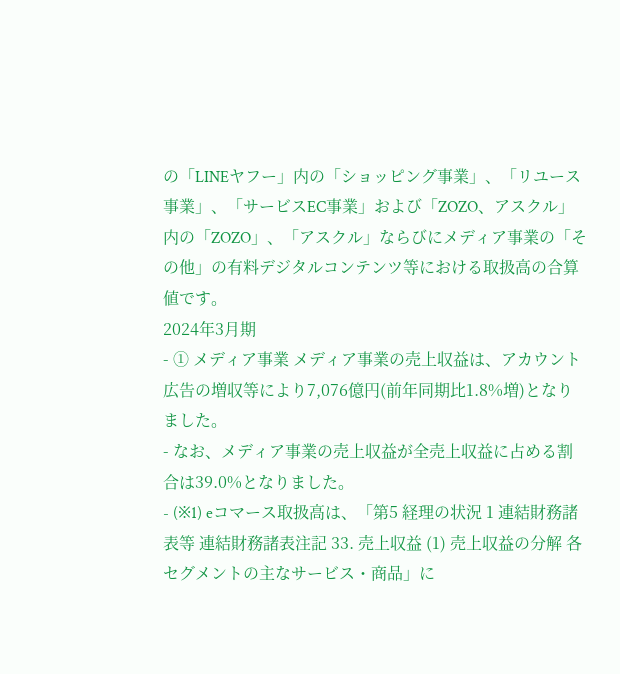の「LINEヤフー」内の「ショッピング事業」、「リユース事業」、「サービスEC事業」および「ZOZO、アスクル」内の「ZOZO」、「アスクル」ならびにメディア事業の「その他」の有料デジタルコンテンツ等における取扱高の合算値です。
2024年3月期
- ① メディア事業 メディア事業の売上収益は、アカウント広告の増収等により7,076億円(前年同期比1.8%増)となりました。
- なお、メディア事業の売上収益が全売上収益に占める割合は39.0%となりました。
- (※1) eコマース取扱高は、「第5 経理の状況 1 連結財務諸表等 連結財務諸表注記 33. 売上収益 (1) 売上収益の分解 各セグメントの主なサービス・商品」に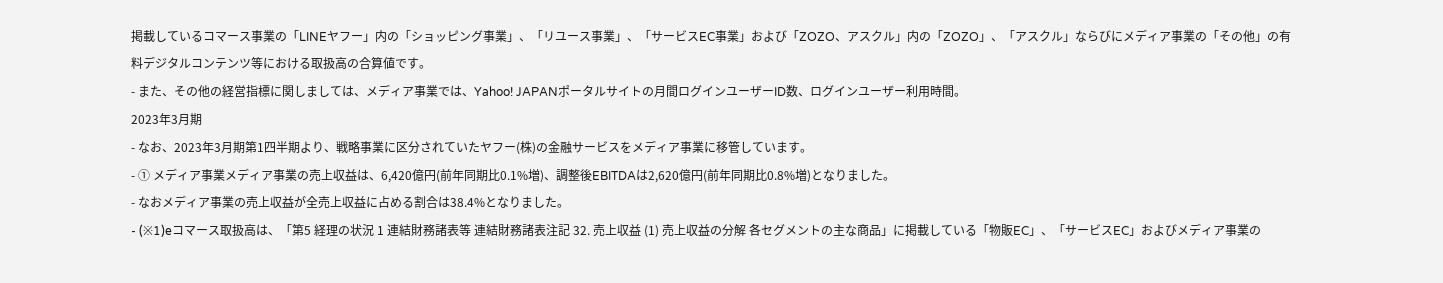掲載しているコマース事業の「LINEヤフー」内の「ショッピング事業」、「リユース事業」、「サービスEC事業」および「ZOZO、アスクル」内の「ZOZO」、「アスクル」ならびにメディア事業の「その他」の有料デジタルコンテンツ等における取扱高の合算値です。
- また、その他の経営指標に関しましては、メディア事業では、Yahoo! JAPANポータルサイトの月間ログインユーザーID数、ログインユーザー利用時間。
2023年3月期
- なお、2023年3月期第1四半期より、戦略事業に区分されていたヤフー(株)の金融サービスをメディア事業に移管しています。
- ① メディア事業メディア事業の売上収益は、6,420億円(前年同期比0.1%増)、調整後EBITDAは2,620億円(前年同期比0.8%増)となりました。
- なおメディア事業の売上収益が全売上収益に占める割合は38.4%となりました。
- (※1)eコマース取扱高は、「第5 経理の状況 1 連結財務諸表等 連結財務諸表注記 32. 売上収益 (1) 売上収益の分解 各セグメントの主な商品」に掲載している「物販EC」、「サービスEC」およびメディア事業の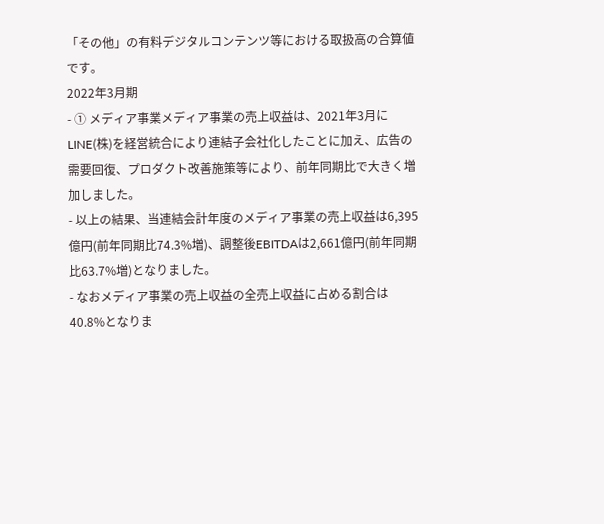「その他」の有料デジタルコンテンツ等における取扱高の合算値です。
2022年3月期
- ① メディア事業メディア事業の売上収益は、2021年3月にLINE(株)を経営統合により連結子会社化したことに加え、広告の需要回復、プロダクト改善施策等により、前年同期比で大きく増加しました。
- 以上の結果、当連結会計年度のメディア事業の売上収益は6,395億円(前年同期比74.3%増)、調整後EBITDAは2,661億円(前年同期比63.7%増)となりました。
- なおメディア事業の売上収益の全売上収益に占める割合は40.8%となりま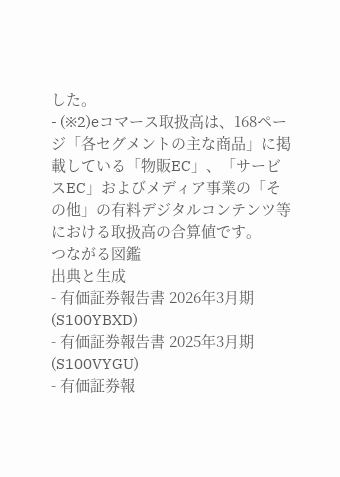した。
- (※2)eコマース取扱高は、168ページ「各セグメントの主な商品」に掲載している「物販EC」、「サービスEC」およびメディア事業の「その他」の有料デジタルコンテンツ等における取扱高の合算値です。
つながる図鑑
出典と生成
- 有価証券報告書 2026年3月期(S100YBXD)
- 有価証券報告書 2025年3月期(S100VYGU)
- 有価証券報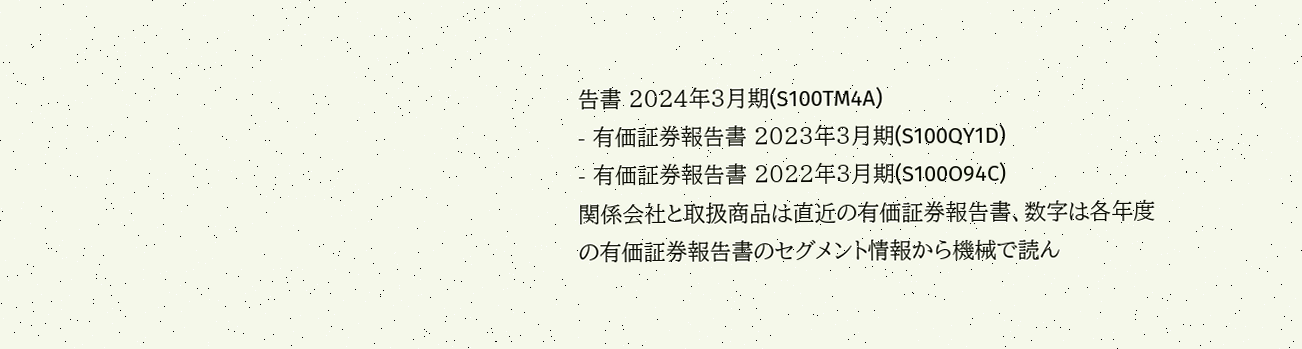告書 2024年3月期(S100TM4A)
- 有価証券報告書 2023年3月期(S100QY1D)
- 有価証券報告書 2022年3月期(S100O94C)
関係会社と取扱商品は直近の有価証券報告書、数字は各年度の有価証券報告書のセグメント情報から機械で読ん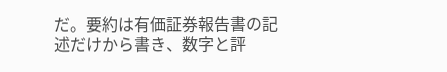だ。要約は有価証券報告書の記述だけから書き、数字と評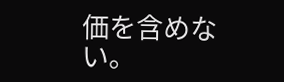価を含めない。